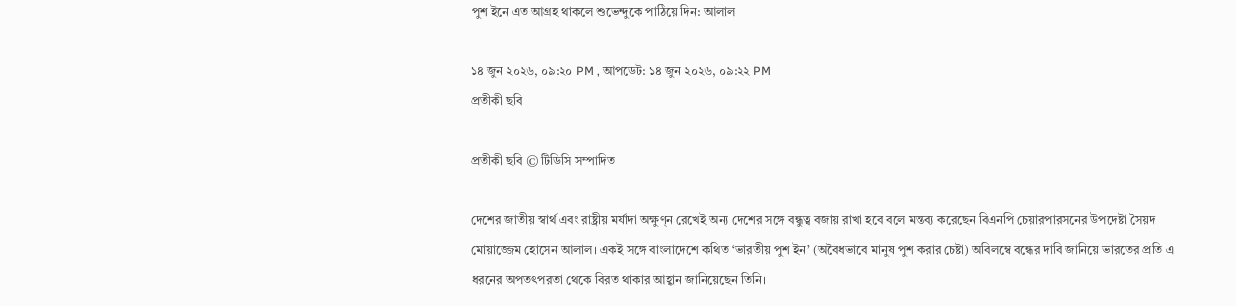পুশ ইনে এত আগ্রহ থাকলে শুভেন্দুকে পাঠিয়ে দিন: আলাল

১৪ জুন ২০২৬, ০৯:২০ PM , আপডেট: ১৪ জুন ২০২৬, ০৯:২২ PM
প্রতীকী ছবি

প্রতীকী ছবি © টিডিসি সম্পাদিত

দেশের জাতীয় স্বার্থ এবং রাষ্ট্রীয় মর্যাদা অক্ষুণ্ন রেখেই অন্য দেশের সঙ্গে বন্ধুত্ব বজায় রাখা হবে বলে মন্তব্য করেছেন বিএনপি চেয়ারপারসনের উপদেষ্টা সৈয়দ মোয়াজ্জেম হোসেন আলাল। একই সঙ্গে বাংলাদেশে কথিত ‘ভারতীয় পুশ ইন’ (অবৈধভাবে মানুষ পুশ করার চেষ্টা) অবিলম্বে বন্ধের দাবি জানিয়ে ভারতের প্রতি এ ধরনের অপতৎপরতা থেকে বিরত থাকার আহ্বান জানিয়েছেন তিনি।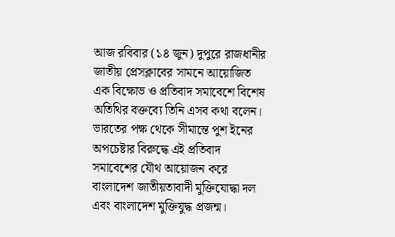আজ রবিবার (১৪ জুন) দুপুরে রাজধানীর জাতীয় প্রেসক্লাবের সামনে আয়োজিত এক বিক্ষোভ ও প্রতিবাদ সমাবেশে বিশেষ অতিথির বক্তব্যে তিনি এসব কথা বলেন। ভারতের পক্ষ থেকে সীমান্তে পুশ ইনের অপচেষ্টার বিরুদ্ধে এই প্রতিবাদ সমাবেশের যৌথ আয়োজন করে বাংলাদেশ জাতীয়তাবাদী মুক্তিযোদ্ধা দল এবং বাংলাদেশ মুক্তিযুদ্ধ প্রজন্ম।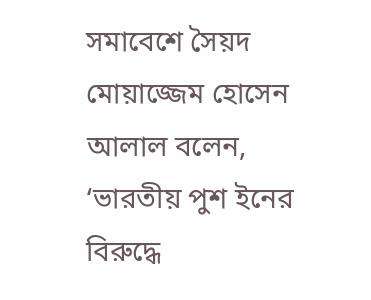সমাবেশে সৈয়দ মোয়াজ্জেম হোসেন আলাল বলেন, ‘ভারতীয় পুশ ইনের বিরুদ্ধে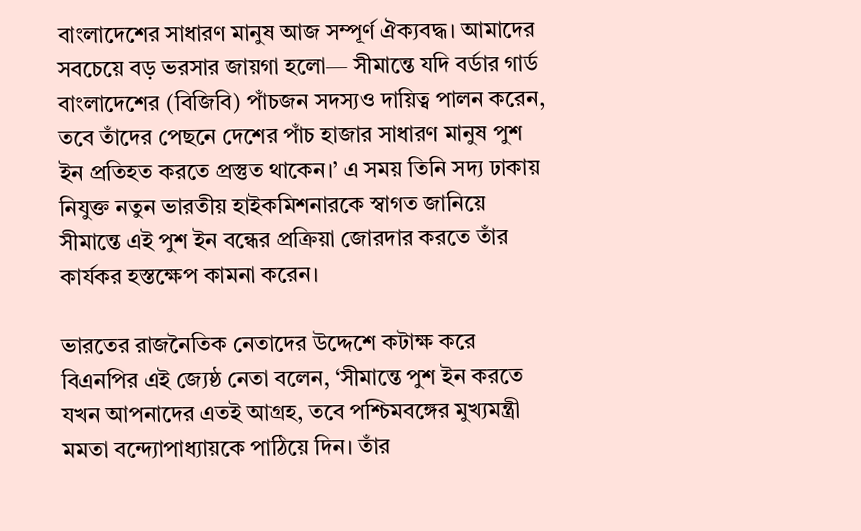বাংলাদেশের সাধারণ মানুষ আজ সম্পূর্ণ ঐক্যবদ্ধ। আমাদের সবচেয়ে বড় ভরসার জায়গা হলো— সীমান্তে যদি বর্ডার গার্ড বাংলাদেশের (বিজিবি) পাঁচজন সদস্যও দায়িত্ব পালন করেন, তবে তাঁদের পেছনে দেশের পাঁচ হাজার সাধারণ মানুষ পুশ ইন প্রতিহত করতে প্রস্তুত থাকেন।’ এ সময় তিনি সদ্য ঢাকায় নিযুক্ত নতুন ভারতীয় হাইকমিশনারকে স্বাগত জানিয়ে সীমান্তে এই পুশ ইন বন্ধের প্রক্রিয়া জোরদার করতে তাঁর কার্যকর হস্তক্ষেপ কামনা করেন।

ভারতের রাজনৈতিক নেতাদের উদ্দেশে কটাক্ষ করে বিএনপির এই জ্যেষ্ঠ নেতা বলেন, ‘সীমান্তে পুশ ইন করতে যখন আপনাদের এতই আগ্রহ, তবে পশ্চিমবঙ্গের মুখ্যমন্ত্রী মমতা বন্দ্যোপাধ্যায়কে পাঠিয়ে দিন। তাঁর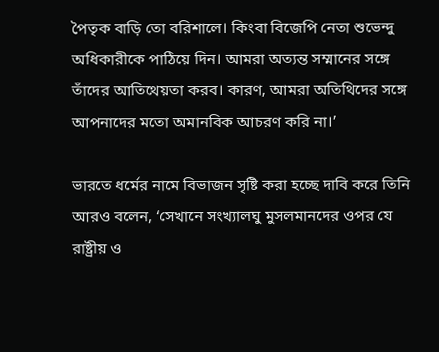পৈতৃক বাড়ি তো বরিশালে। কিংবা বিজেপি নেতা শুভেন্দু অধিকারীকে পাঠিয়ে দিন। আমরা অত্যন্ত সম্মানের সঙ্গে তাঁদের আতিথেয়তা করব। কারণ, আমরা অতিথিদের সঙ্গে আপনাদের মতো অমানবিক আচরণ করি না।’

ভারতে ধর্মের নামে বিভাজন সৃষ্টি করা হচ্ছে দাবি করে তিনি আরও বলেন, ‘সেখানে সংখ্যালঘু মুসলমানদের ওপর যে রাষ্ট্রীয় ও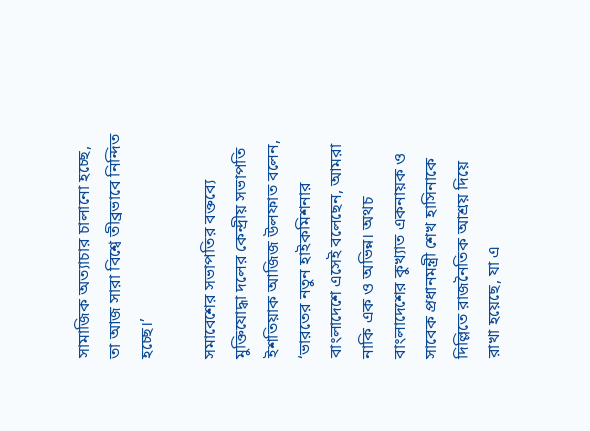সামাজিক অত্যাচার চালানো হচ্ছে, তা আজ সারা বিশ্বে তীব্রভাবে নিন্দিত হচ্ছে।’

সমাবেশের সভাপতির বক্তব্যে মুক্তিযোদ্ধা দলের কেন্দ্রীয় সভাপতি ইশতিয়াক আজিজ উলফাত বলেন, ‘ভারতের নতুন হাইকমিশনার বাংলাদেশে এসেই বলেছেন, আমরা নাকি এক ও অভিন্ন। অথচ বাংলাদেশের কুখ্যাত একনায়ক ও সাবেক প্রধানমন্ত্রী শেখ হাসিনাকে দিল্লিতে রাজনৈতিক আশ্রয় দিয়ে রাখা হয়েছে, যা এ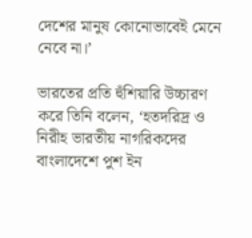দেশের মানুষ কোনোভাবেই মেনে নেবে না।’

ভারতের প্রতি হুঁশিয়ারি উচ্চারণ করে তিনি বলেন, ‘হতদরিদ্র ও নিরীহ ভারতীয় নাগরিকদের বাংলাদেশে পুশ ইন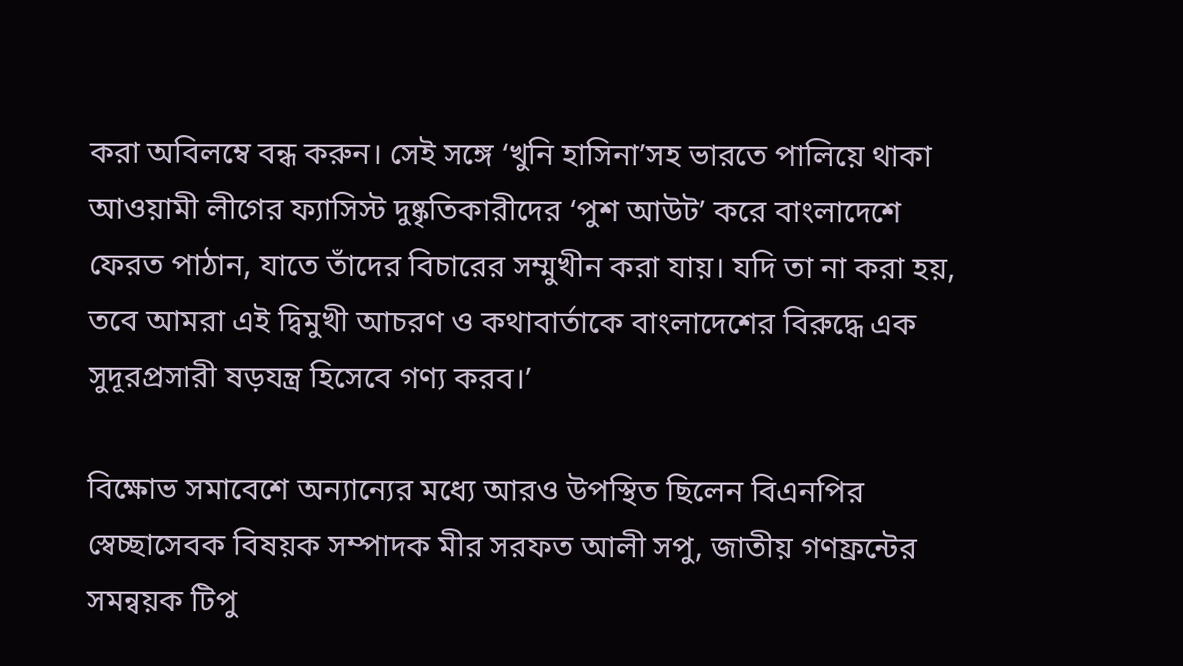করা অবিলম্বে বন্ধ করুন। সেই সঙ্গে ‘খুনি হাসিনা’সহ ভারতে পালিয়ে থাকা আওয়ামী লীগের ফ্যাসিস্ট দুষ্কৃতিকারীদের ‘পুশ আউট’ করে বাংলাদেশে ফেরত পাঠান, যাতে তাঁদের বিচারের সম্মুখীন করা যায়। যদি তা না করা হয়, তবে আমরা এই দ্বিমুখী আচরণ ও কথাবার্তাকে বাংলাদেশের বিরুদ্ধে এক সুদূরপ্রসারী ষড়যন্ত্র হিসেবে গণ্য করব।’

বিক্ষোভ সমাবেশে অন্যান্যের মধ্যে আরও উপস্থিত ছিলেন বিএনপির স্বেচ্ছাসেবক বিষয়ক সম্পাদক মীর সরফত আলী সপু, জাতীয় গণফ্রন্টের সমন্বয়ক টিপু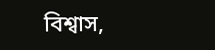বিশ্বাস,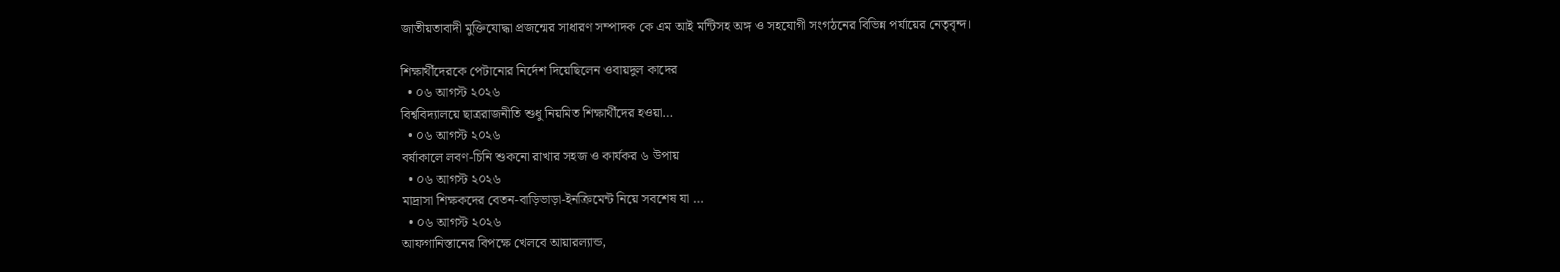জাতীয়তাবাদী মুক্তিযোদ্ধা প্রজন্মের সাধারণ সম্পাদক কে এম আই মন্টিসহ অঙ্গ ও সহযোগী সংগঠনের বিভিন্ন পর্যায়ের নেতৃবৃন্দ।

শিক্ষার্থীদেরকে পেটানোর নির্দেশ দিয়েছিলেন ওবায়দুল কাদের
  • ০৬ আগস্ট ২০২৬
বিশ্ববিদ্যালয়ে ছাত্ররাজনীতি শুধু নিয়মিত শিক্ষার্থীদের হওয়া…
  • ০৬ আগস্ট ২০২৬
বর্ষাকালে লবণ-চিনি শুকনো রাখার সহজ ও কার্যকর ৬ উপায়
  • ০৬ আগস্ট ২০২৬
মাদ্রাসা শিক্ষকদের বেতন-বাড়িভাড়া-ইনক্রিমেন্ট নিয়ে সবশেষ যা …
  • ০৬ আগস্ট ২০২৬
আফগানিস্তানের বিপক্ষে খেলবে আয়ারল্যান্ড,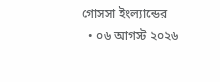গোসসা ইংল্যান্ডের
  • ০৬ আগস্ট ২০২৬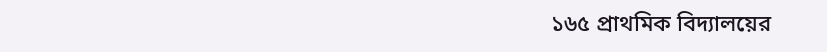১৬৫ প্রাথমিক বিদ্যালয়ের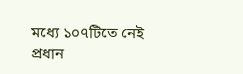মধ্যে ১০৭টিতে নেই প্রধান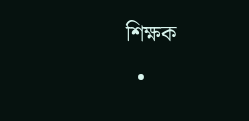শিক্ষক
  •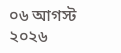০৬ আগস্ট ২০২৬